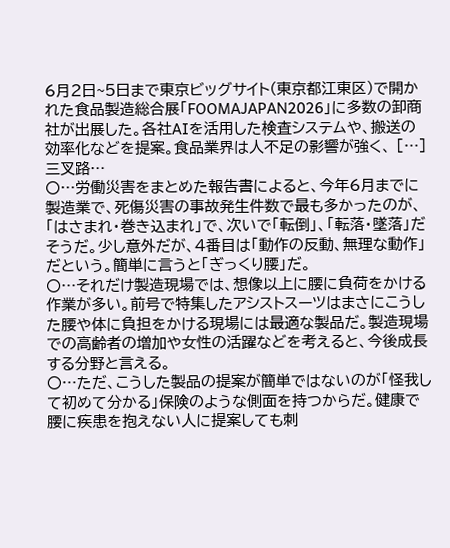6月2日~5日まで東京ビッグサイト(東京都江東区)で開かれた食品製造総合展「FOOMAJAPAN2026」に多数の卸商社が出展した。各社AIを活用した検査システムや、搬送の効率化などを提案。食品業界は人不足の影響が強く、 […]
三叉路…
〇…労働災害をまとめた報告書によると、今年6月までに製造業で、死傷災害の事故発生件数で最も多かったのが、「はさまれ・巻き込まれ」で、次いで「転倒」、「転落・墜落」だそうだ。少し意外だが、4番目は「動作の反動、無理な動作」だという。簡単に言うと「ぎっくり腰」だ。
〇…それだけ製造現場では、想像以上に腰に負荷をかける作業が多い。前号で特集したアシストスーツはまさにこうした腰や体に負担をかける現場には最適な製品だ。製造現場での高齢者の増加や女性の活躍などを考えると、今後成長する分野と言える。
〇…ただ、こうした製品の提案が簡単ではないのが「怪我して初めて分かる」保険のような側面を持つからだ。健康で腰に疾患を抱えない人に提案しても刺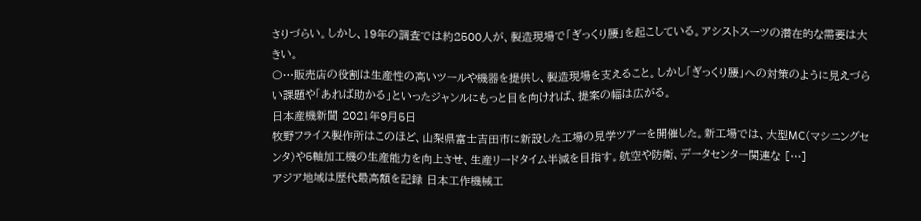さりづらい。しかし、19年の調査では約2500人が、製造現場で「ぎっくり腰」を起こしている。アシストスーツの潜在的な需要は大きい。
〇…販売店の役割は生産性の高いツールや機器を提供し、製造現場を支えること。しかし「ぎっくり腰」への対策のように見えづらい課題や「あれば助かる」といったジャンルにもっと目を向ければ、提案の幅は広がる。
日本産機新聞 2021年9月5日
牧野フライス製作所はこのほど、山梨県富士吉田市に新設した工場の見学ツアーを開催した。新工場では、大型MC(マシニングセンタ)や5軸加工機の生産能力を向上させ、生産リードタイム半減を目指す。航空や防衛、データセンター関連な […]
アジア地域は歴代最高額を記録 日本工作機械工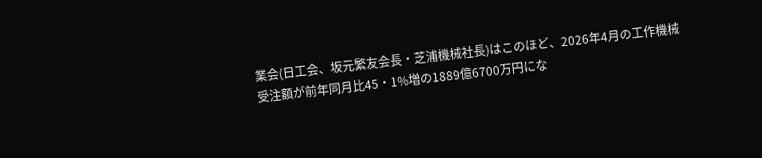業会(日工会、坂元繁友会長・芝浦機械社長)はこのほど、2026年4月の工作機械受注額が前年同月比45・1%増の1889億6700万円にな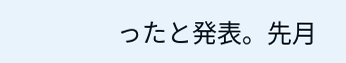ったと発表。先月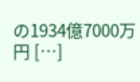の1934億7000万円 […]